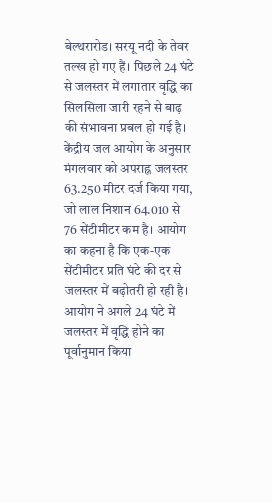बेल्थरारोड। सरयू नदी के तेवर तल्ख हो गए हैं। पिछले 24 घंटे से जलस्तर में लगातार वृद्धि का सिलसिला जारी रहने से बाढ़ की संभावना प्रबल हो गई है। केंद्रीय जल आयोग के अनुसार मंगलवार को अपराह्न जलस्तर 63.250 मीटर दर्ज किया गया, जो लाल निशान 64.010 से 76 सेंटीमीटर कम है। आयोग का कहना है कि एक-एक सेंटीमीटर प्रति घंटे की दर से जलस्तर में बढ़ोतरी हो रही है। आयोग ने अगले 24 घंटे में जलस्तर में वृद्धि होने का पूर्वानुमान किया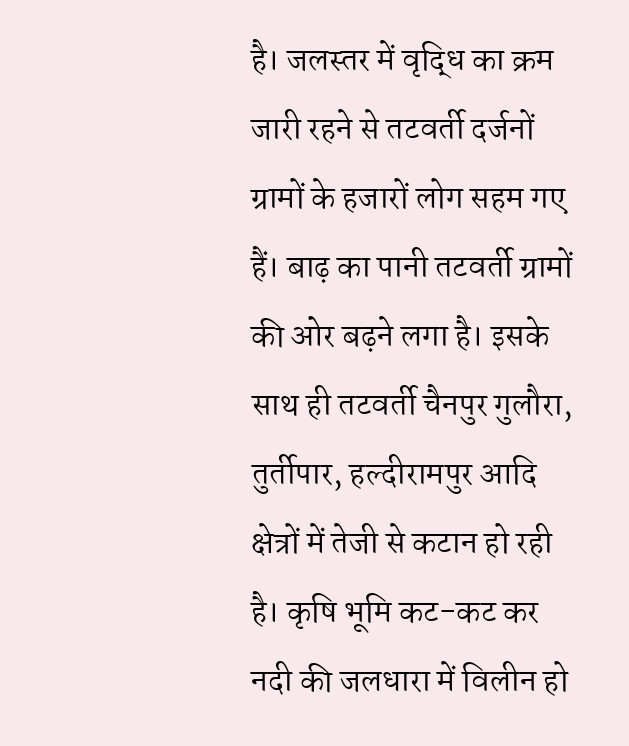है। जलस्तर में वृद्धि का क्रम जारी रहने से तटवर्ती दर्जनों ग्रामों के हजारों लोग सहम गए हैं। बाढ़ का पानी तटवर्ती ग्रामों की ओर बढ़ने लगा है। इसके साथ ही तटवर्ती चैनपुर गुलौरा, तुर्तीपार, हल्दीरामपुर आदि क्षेत्रों में तेजी से कटान हो रही है। कृषि भूमि कट-कट कर नदी की जलधारा में विलीन हो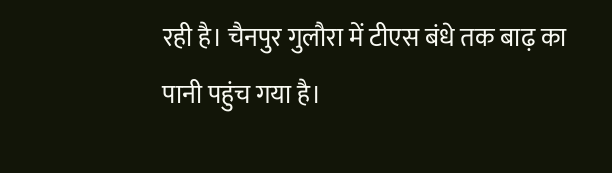रही है। चैनपुर गुलौरा में टीएस बंधे तक बाढ़ का पानी पहुंच गया है।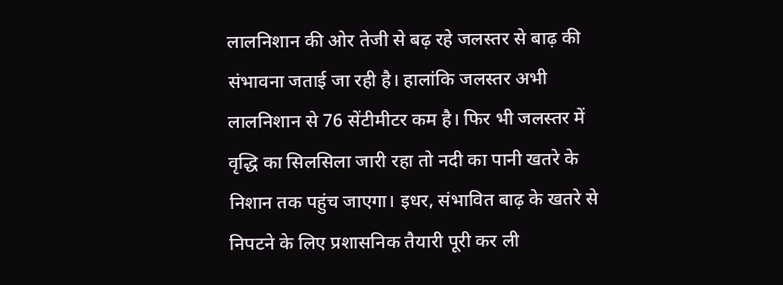लालनिशान की ओर तेजी से बढ़ रहे जलस्तर से बाढ़ की संभावना जताई जा रही है। हालांकि जलस्तर अभी लालनिशान से 76 सेंटीमीटर कम है। फिर भी जलस्तर में वृद्धि का सिलसिला जारी रहा तो नदी का पानी खतरे के निशान तक पहुंच जाएगा। इधर, संभावित बाढ़ के खतरे से निपटने के लिए प्रशासनिक तैयारी पूरी कर ली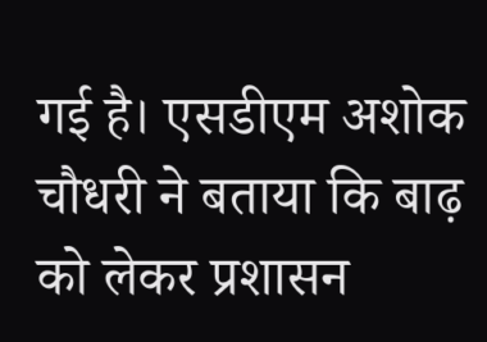गई है। एसडीएम अशोक चौधरी ने बताया कि बाढ़ को लेकर प्रशासन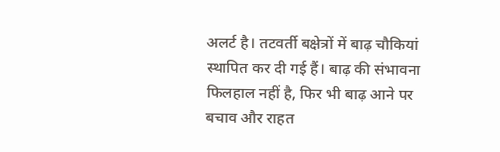अलर्ट है। तटवर्ती बक्षेत्रों में बाढ़ चौकियां स्थापित कर दी गई हैं। बाढ़ की संभावना फिलहाल नहीं है, फिर भी बाढ़ आने पर बचाव और राहत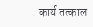कार्य तत्काल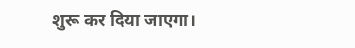शुरू कर दिया जाएगा।